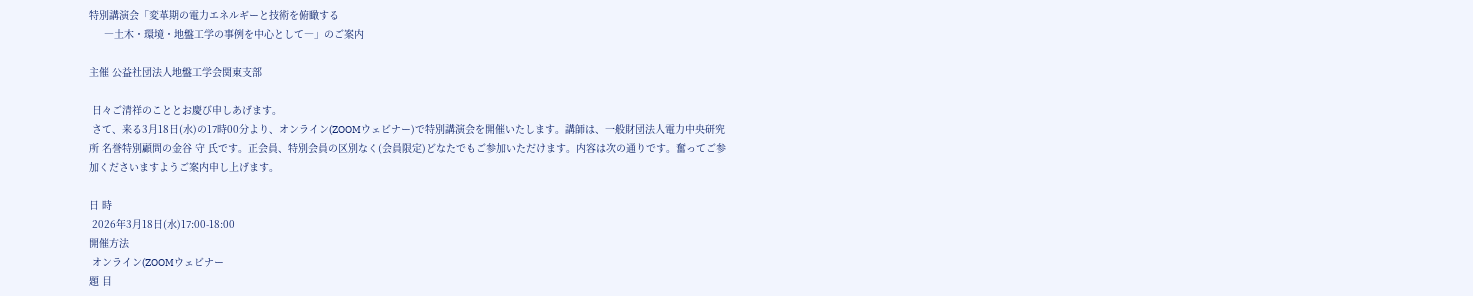特別講演会「変革期の電力エネルギーと技術を俯瞰する
     ―土木・環境・地盤工学の事例を中心として―」のご案内

主催 公益社団法人地盤工学会関東支部

 日々ご清祥のこととお慶び申しあげます。
 さて、来る3月18日(水)の17時00分より、オンライン(ZOOMウェビナー)で特別講演会を開催いたします。講師は、一般財団法人電力中央研究所 名誉特別顧問の金谷 守 氏です。正会員、特別会員の区別なく(会員限定)どなたでもご参加いただけます。内容は次の通りです。奮ってご参加くださいますようご案内申し上げます。

日 時
 2026年3月18日(水)17:00-18:00
開催方法
 オンライン(ZOOMウェビナー
題 目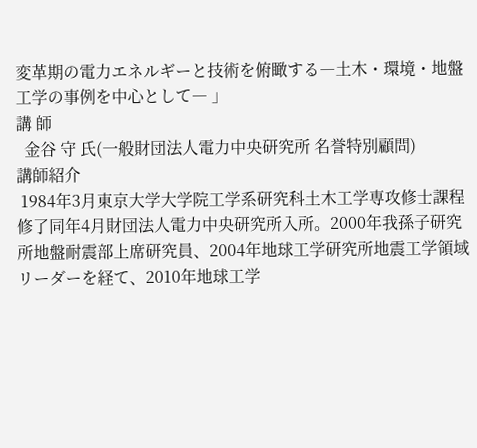変革期の電力エネルギーと技術を俯瞰する―土木・環境・地盤工学の事例を中心として― 」
講 師
  金谷 守 氏(一般財団法人電力中央研究所 名誉特別顧問)
講師紹介
 1984年3月東京大学大学院工学系研究科土木工学専攻修士課程修了同年4月財団法人電力中央研究所入所。2000年我孫子研究所地盤耐震部上席研究員、2004年地球工学研究所地震工学領域リーダーを経て、2010年地球工学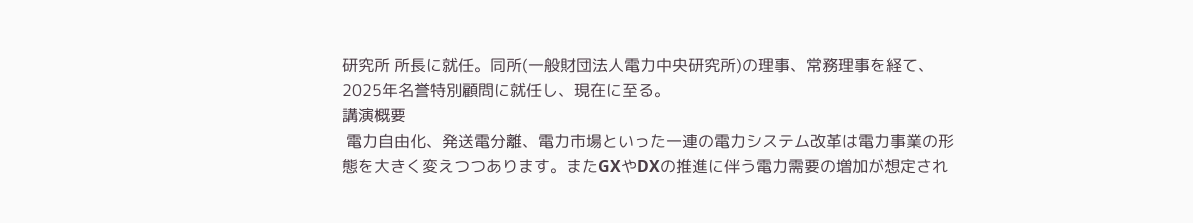研究所 所長に就任。同所(一般財団法人電力中央研究所)の理事、常務理事を経て、2025年名誉特別顧問に就任し、現在に至る。
講演概要
 電力自由化、発送電分離、電力市場といった一連の電力システム改革は電力事業の形態を大きく変えつつあります。またGXやDXの推進に伴う電力需要の増加が想定され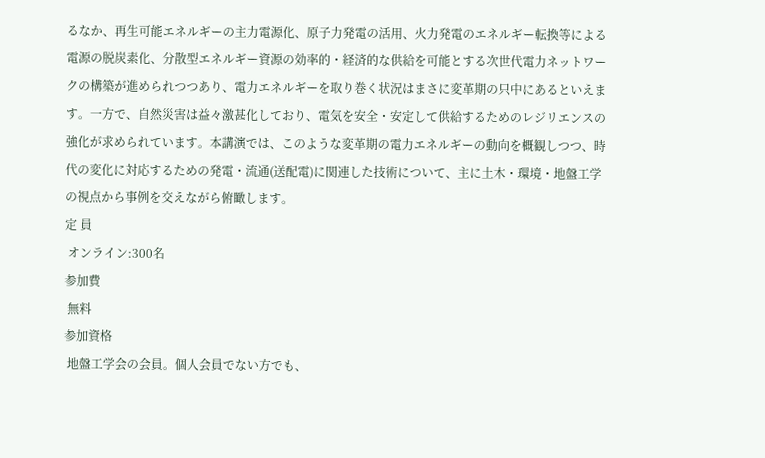るなか、再生可能エネルギーの主力電源化、原子力発電の活用、火力発電のエネルギー転換等による電源の脱炭素化、分散型エネルギー資源の効率的・経済的な供給を可能とする次世代電力ネットワークの構築が進められつつあり、電力エネルギーを取り巻く状況はまさに変革期の只中にあるといえます。一方で、自然災害は益々激甚化しており、電気を安全・安定して供給するためのレジリエンスの強化が求められています。本講演では、このような変革期の電力エネルギーの動向を概観しつつ、時代の変化に対応するための発電・流通(送配電)に関連した技術について、主に土木・環境・地盤工学の視点から事例を交えながら俯瞰します。
定 員
 オンライン:300名
参加費
 無料
参加資格
 地盤工学会の会員。個人会員でない方でも、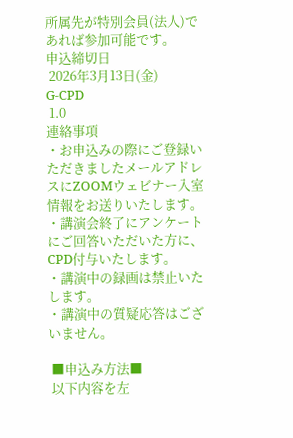所属先が特別会員(法人)であれば参加可能です。
申込締切日
 2026年3月13日(金)
G-CPD
 1.0
連絡事項
・お申込みの際にご登録いただきましたメールアドレスにZOOMウェビナー入室情報をお送りいたします。
・講演会終了にアンケートにご回答いただいた方に、CPD付与いたします。
・講演中の録画は禁止いたします。
・講演中の質疑応答はございません。

 ■申込み方法■
 以下内容を左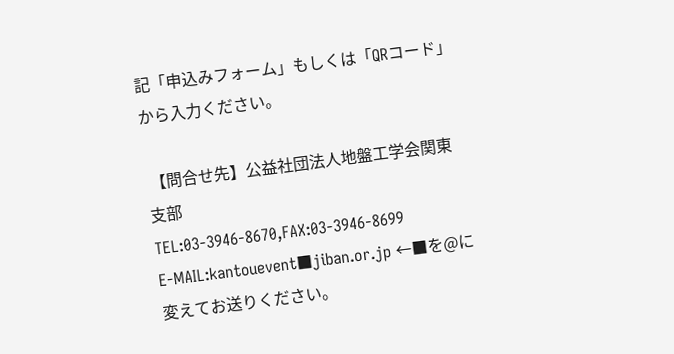記「申込みフォーム」もしくは「QRコード」から入力ください。

 【問合せ先】公益社団法人地盤工学会関東支部
TEL:03-3946-8670,FAX:03-3946-8699
E-MAIL:kantouevent■jiban.or.jp ←■を@に変えてお送りください。